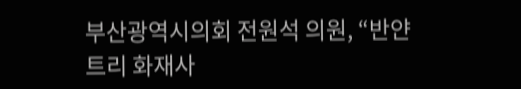부산광역시의회 전원석 의원, “반얀트리 화재사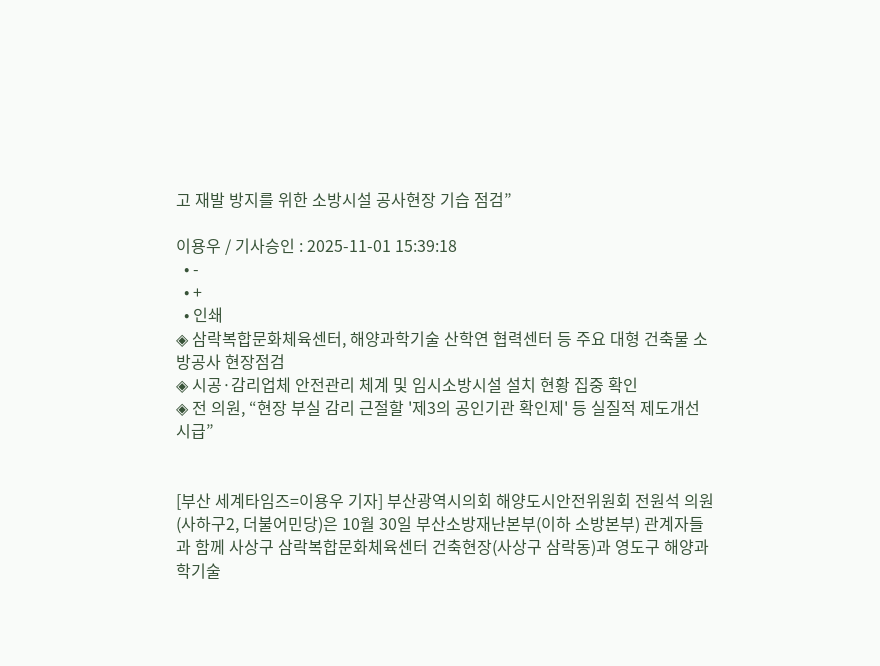고 재발 방지를 위한 소방시설 공사현장 기습 점검”

이용우 / 기사승인 : 2025-11-01 15:39:18
  • -
  • +
  • 인쇄
◈ 삼락복합문화체육센터, 해양과학기술 산학연 협력센터 등 주요 대형 건축물 소방공사 현장점검
◈ 시공·감리업체 안전관리 체계 및 임시소방시설 설치 현황 집중 확인
◈ 전 의원, “현장 부실 감리 근절할 '제3의 공인기관 확인제' 등 실질적 제도개선 시급”


[부산 세계타임즈=이용우 기자] 부산광역시의회 해양도시안전위원회 전원석 의원(사하구2, 더불어민당)은 10월 30일 부산소방재난본부(이하 소방본부) 관계자들과 함께 사상구 삼락복합문화체육센터 건축현장(사상구 삼락동)과 영도구 해양과학기술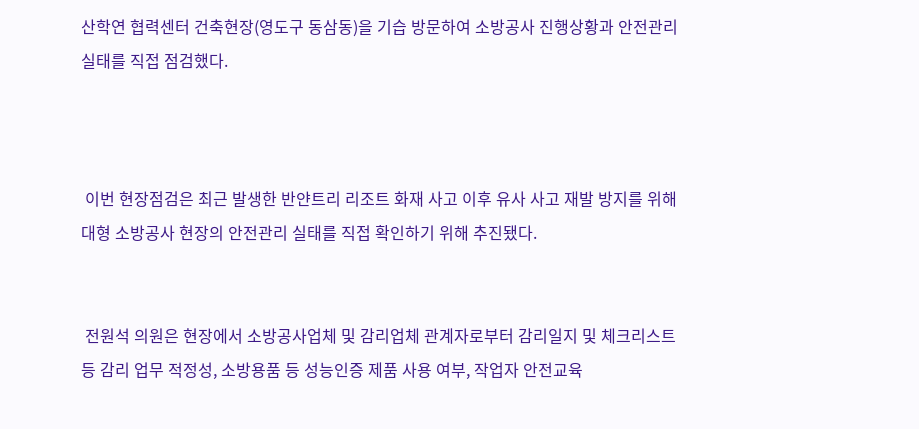산학연 협력센터 건축현장(영도구 동삼동)을 기습 방문하여 소방공사 진행상황과 안전관리 실태를 직접 점검했다.



 이번 현장점검은 최근 발생한 반얀트리 리조트 화재 사고 이후 유사 사고 재발 방지를 위해 대형 소방공사 현장의 안전관리 실태를 직접 확인하기 위해 추진됐다.


 전원석 의원은 현장에서 소방공사업체 및 감리업체 관계자로부터 감리일지 및 체크리스트 등 감리 업무 적정성, 소방용품 등 성능인증 제품 사용 여부, 작업자 안전교육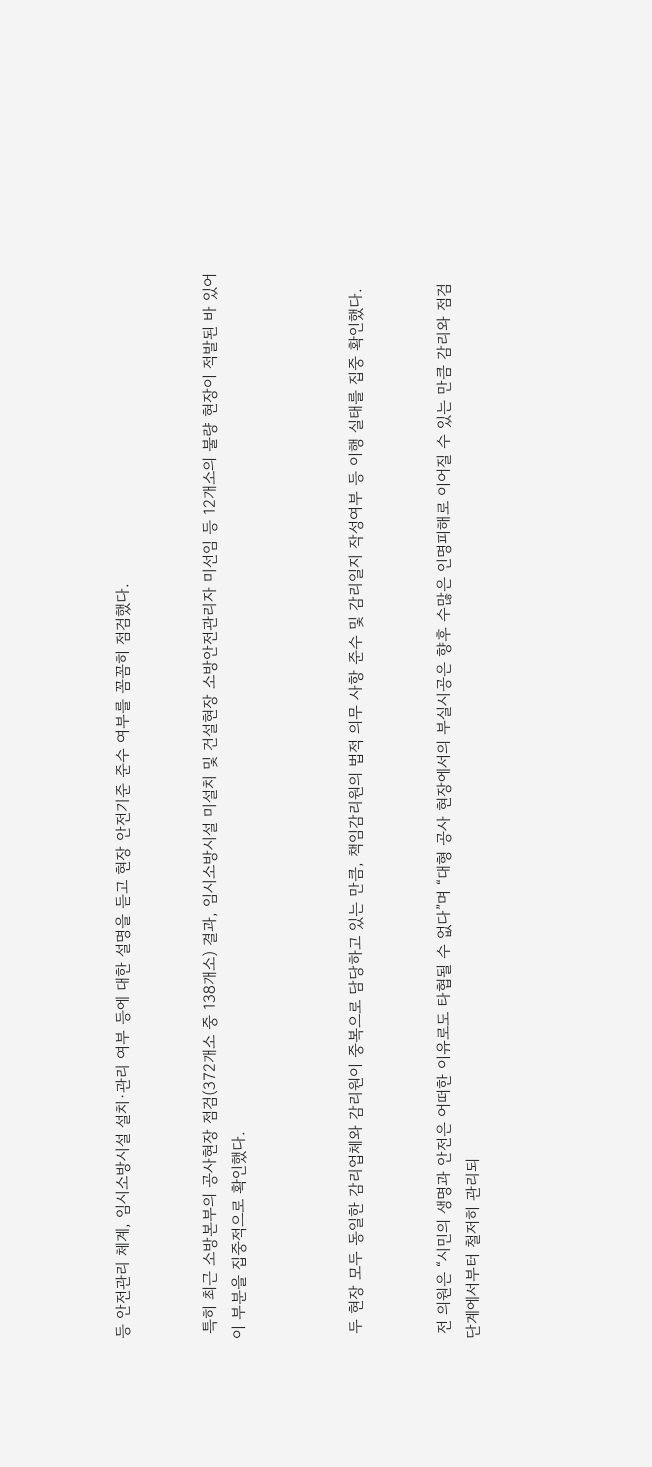등 안전관리 체계, 임시소방시설 설치·관리 여부 등에 대한 설명을 듣고 현장 안전기준 준수 여부를 꼼꼼히 점검했다.


 특히 최근 소방본부의 공사현장 점검(372개소 중 138개소) 결과, 임시소방시설 미설치 및 건설현장 소방안전관리자 미선임 등 12개소의 불량 현장이 적발된 바 있어 이 부분을 집중적으로 확인했다.



 두 현장 모두 동일한 감리업체와 감리원이 중복으로 담당하고 있는 만큼, 책임감리원의 법적 의무 사항 준수 및 감리일지 작성여부 등 이행 실태를 집중 확인했다.


 전 의원은 “시민의 생명과 안전은 어떠한 이유로도 타협될 수 없다”며 “대형 공사 현장에서의 부실시공은 향후 수많은 인명피해로 이어질 수 있는 만큼 감리와 점검 단계에서부터 철저히 관리되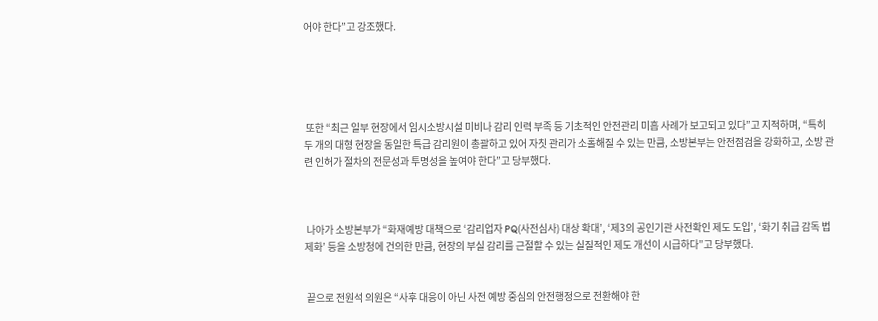어야 한다”고 강조했다.





 또한 “최근 일부 현장에서 임시소방시설 미비나 감리 인력 부족 등 기초적인 안전관리 미흡 사례가 보고되고 있다”고 지적하며, “특히 두 개의 대형 현장을 동일한 특급 감리원이 총괄하고 있어 자칫 관리가 소홀해질 수 있는 만큼, 소방본부는 안전점검을 강화하고, 소방 관련 인허가 절차의 전문성과 투명성을 높여야 한다”고 당부했다.



 나아가 소방본부가 “화재예방 대책으로 ‘감리업자 PQ(사전심사) 대상 확대’, ‘제3의 공인기관 사전확인 제도 도입’, ‘화기 취급 감독 법제화’ 등을 소방청에 건의한 만큼, 현장의 부실 감리를 근절할 수 있는 실질적인 제도 개선이 시급하다”고 당부했다.


 끝으로 전원석 의원은 “사후 대응이 아닌 사전 예방 중심의 안전행정으로 전환해야 한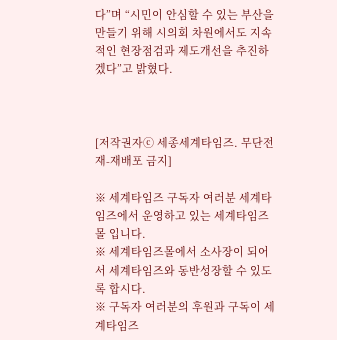다”며 “시민이 안심할 수 있는 부산을 만들기 위해 시의회 차원에서도 지속적인 현장점검과 제도개선을 추진하겠다”고 밝혔다.



[저작권자ⓒ 세종세계타임즈. 무단전재-재배포 금지]

※ 세계타임즈 구독자 여러분 세계타임즈에서 운영하고 있는 세계타임즈몰 입니다.
※ 세계타임즈몰에서 소사장이 되어서 세계타임즈와 동반성장할 수 있도록 합시다.
※ 구독자 여러분의 후원과 구독이 세계타임즈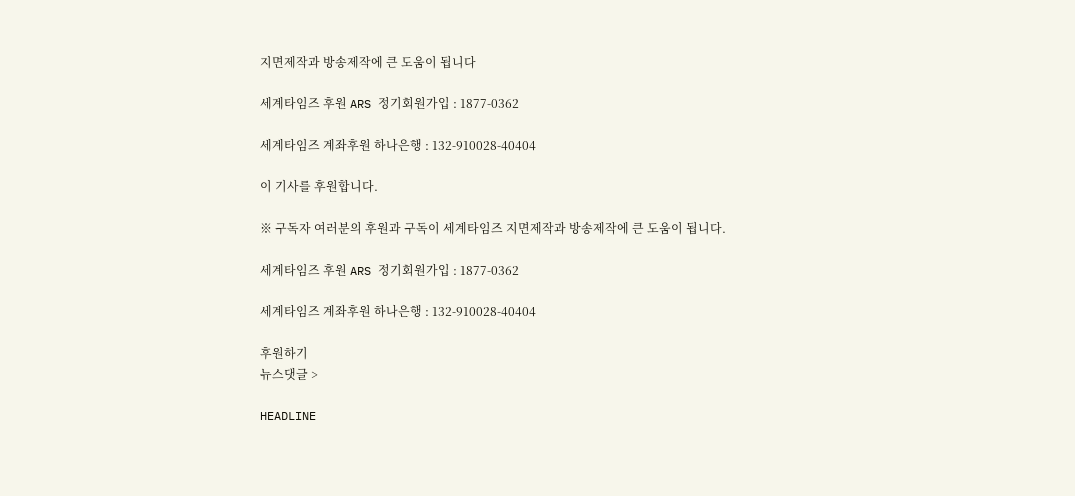지면제작과 방송제작에 큰 도움이 됩니다

세계타임즈 후원 ARS 정기회원가입 : 1877-0362

세계타임즈 계좌후원 하나은행 : 132-910028-40404

이 기사를 후원합니다.

※ 구독자 여러분의 후원과 구독이 세계타임즈 지면제작과 방송제작에 큰 도움이 됩니다.

세계타임즈 후원 ARS 정기회원가입 : 1877-0362

세계타임즈 계좌후원 하나은행 : 132-910028-40404

후원하기
뉴스댓글 >

HEADLINE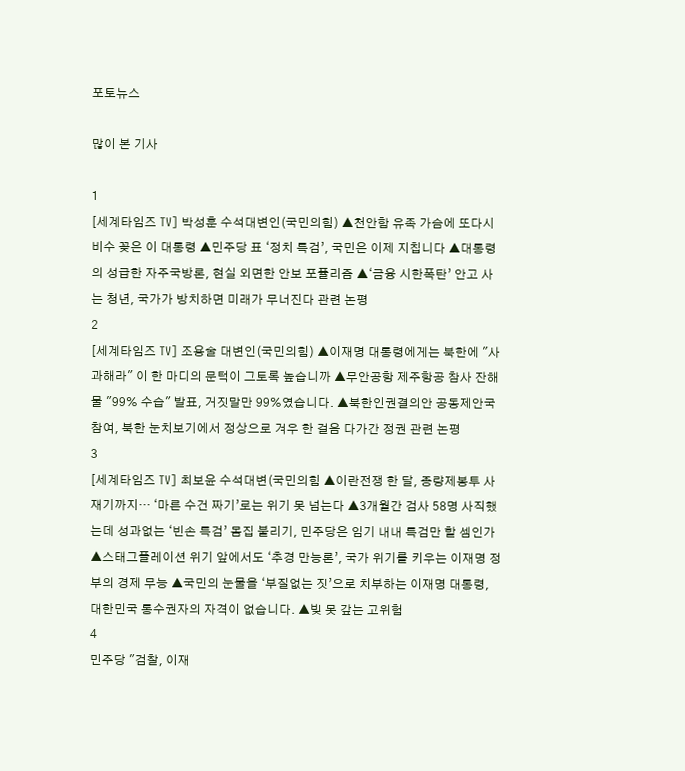포토뉴스

많이 본 기사

1
[세계타임즈 TV] 박성훈 수석대변인(국민의힘) ▲천안함 유족 가슴에 또다시 비수 꽂은 이 대통령 ▲민주당 표 ‘정치 특검’, 국민은 이제 지칩니다 ▲대통령의 성급한 자주국방론, 현실 외면한 안보 포퓰리즘 ▲‘금융 시한폭탄’ 안고 사는 청년, 국가가 방치하면 미래가 무너진다 관련 논평
2
[세계타임즈 TV] 조용술 대변인(국민의힘) ▲이재명 대통령에게는 북한에 "사과해라" 이 한 마디의 문턱이 그토록 높습니까 ▲무안공항 제주항공 참사 잔해물 "99% 수습" 발표, 거짓말만 99%였습니다. ▲북한인권결의안 공동제안국 참여, 북한 눈치보기에서 정상으로 겨우 한 걸음 다가간 정권 관련 논평
3
[세계타임즈 TV] 최보윤 수석대변(국민의힘 ▲이란전쟁 한 달, 종량제봉투 사재기까지… ‘마른 수건 짜기’로는 위기 못 넘는다 ▲3개월간 검사 58명 사직했는데 성과없는 ‘빈손 특검’ 몸집 불리기, 민주당은 임기 내내 특검만 할 셈인가 ▲스태그플레이션 위기 앞에서도 ‘추경 만능론’, 국가 위기를 키우는 이재명 정부의 경제 무능 ▲국민의 눈물을 ‘부질없는 짓’으로 치부하는 이재명 대통령, 대한민국 통수권자의 자격이 없습니다. ▲빚 못 갚는 고위험
4
민주당 "검찰, 이재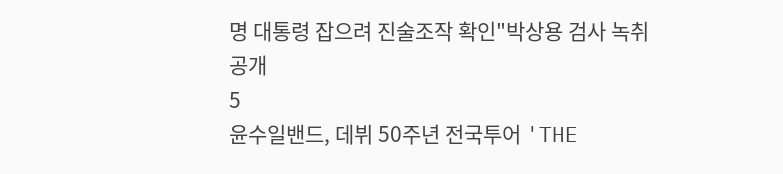명 대통령 잡으려 진술조작 확인"박상용 검사 녹취 공개
5
윤수일밴드, 데뷔 50주년 전국투어 'THE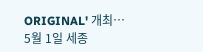ORIGINAL' 개최… 5월 1일 세종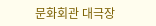문화회관 대극장